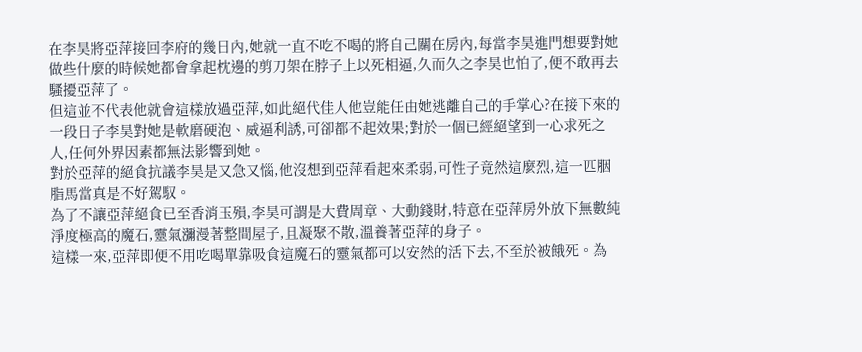在李昊將亞萍接回李府的幾日內,她就一直不吃不喝的將自己關在房內,每當李昊進門想要對她做些什麼的時候她都會拿起枕邊的剪刀架在脖子上以死相逼,久而久之李昊也怕了,便不敢再去騷擾亞萍了。
但這並不代表他就會這樣放過亞萍,如此絕代佳人他豈能任由她逃離自己的手掌心?在接下來的一段日子李昊對她是軟磨硬泡、威逼利誘,可卻都不起效果;對於一個已經絕望到一心求死之人,任何外界因素都無法影響到她。
對於亞萍的絕食抗議李昊是又急又惱,他沒想到亞萍看起來柔弱,可性子竟然這麼烈,這一匹胭脂馬當真是不好駕馭。
為了不讓亞萍絕食已至香消玉殞,李昊可謂是大費周章、大動錢財,特意在亞萍房外放下無數純淨度極高的魔石,靈氣瀰漫著整間屋子,且凝聚不散,溫養著亞萍的身子。
這樣一來,亞萍即便不用吃喝單靠吸食這魔石的靈氣都可以安然的活下去,不至於被餓死。為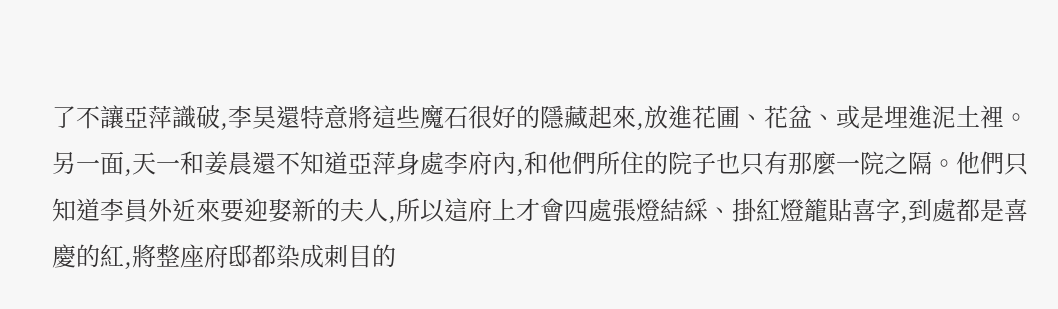了不讓亞萍識破,李昊還特意將這些魔石很好的隱藏起來,放進花圃、花盆、或是埋進泥土裡。
另一面,天一和姜晨還不知道亞萍身處李府內,和他們所住的院子也只有那麼一院之隔。他們只知道李員外近來要迎娶新的夫人,所以這府上才會四處張燈結綵、掛紅燈籠貼喜字,到處都是喜慶的紅,將整座府邸都染成刺目的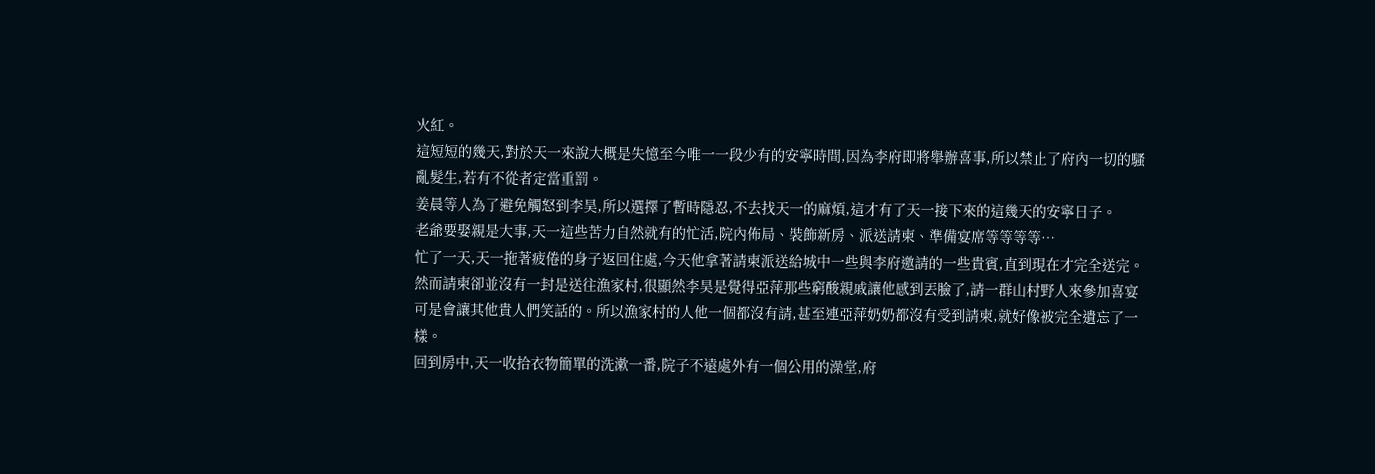火紅。
這短短的幾天,對於天一來說大概是失憶至今唯一一段少有的安寧時間,因為李府即將舉辦喜事,所以禁止了府內一切的騷亂髮生,若有不從者定當重罰。
姜晨等人為了避免觸怒到李昊,所以選擇了暫時隱忍,不去找天一的麻煩,這才有了天一接下來的這幾天的安寧日子。
老爺要娶親是大事,天一這些苦力自然就有的忙活,院內佈局、裝飾新房、派送請柬、準備宴席等等等等…
忙了一天,天一拖著疲倦的身子返回住處,今天他拿著請柬派送給城中一些與李府邀請的一些貴賓,直到現在才完全送完。
然而請柬卻並沒有一封是送往漁家村,很顯然李昊是覺得亞萍那些窮酸親戚讓他感到丟臉了,請一群山村野人來參加喜宴可是會讓其他貴人們笑話的。所以漁家村的人他一個都沒有請,甚至連亞萍奶奶都沒有受到請柬,就好像被完全遺忘了一樣。
回到房中,天一收拾衣物簡單的洗漱一番,院子不遠處外有一個公用的澡堂,府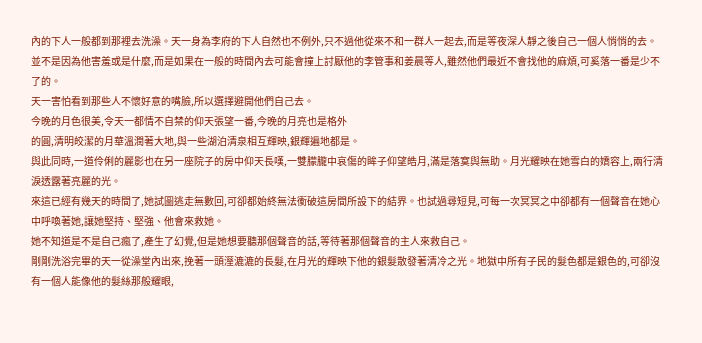內的下人一般都到那裡去洗澡。天一身為李府的下人自然也不例外,只不過他從來不和一群人一起去,而是等夜深人靜之後自己一個人悄悄的去。
並不是因為他害羞或是什麼,而是如果在一般的時間內去可能會撞上討厭他的李管事和姜晨等人,雖然他們最近不會找他的麻煩,可奚落一番是少不了的。
天一害怕看到那些人不懷好意的嘴臉,所以選擇避開他們自己去。
今晚的月色很美,令天一都情不自禁的仰天張望一番,今晚的月亮也是格外
的圓,清明皎潔的月華溫潤著大地,與一些湖泊清泉相互輝映,銀輝遍地都是。
與此同時,一道伶俐的麗影也在另一座院子的房中仰天長嘆,一雙朦朧中哀傷的眸子仰望皓月,滿是落寞與無助。月光耀映在她雪白的嬌容上,兩行清淚透露著亮麗的光。
來這已經有幾天的時間了,她試圖逃走無數回,可卻都始終無法衝破這房間所設下的結界。也試過尋短見,可每一次冥冥之中卻都有一個聲音在她心中呼喚著她,讓她堅持、堅強、他會來救她。
她不知道是不是自己瘋了,產生了幻覺,但是她想要聽那個聲音的話,等待著那個聲音的主人來救自己。
剛剛洗浴完畢的天一從澡堂內出來,挽著一頭溼漉漉的長髮,在月光的輝映下他的銀髮散發著清冷之光。地獄中所有子民的髮色都是銀色的,可卻沒有一個人能像他的髮絲那般耀眼,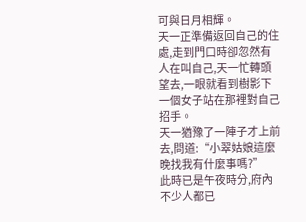可與日月相輝。
天一正準備返回自己的住處,走到門口時卻忽然有人在叫自己,天一忙轉頭望去,一眼就看到樹影下一個女子站在那裡對自己招手。
天一猶豫了一陣子才上前去,問道:“小翠姑娘這麼晚找我有什麼事嗎?”
此時已是午夜時分,府內不少人都已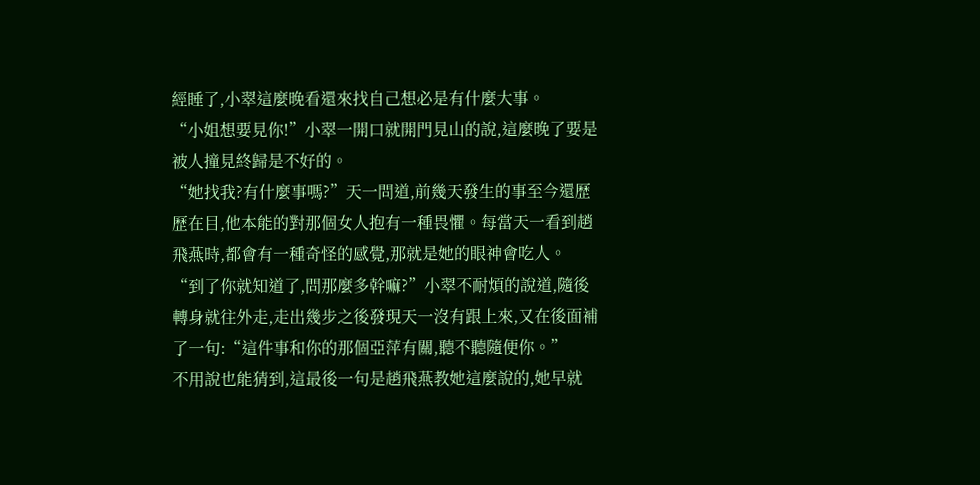經睡了,小翠這麼晚看還來找自己想必是有什麼大事。
“小姐想要見你!”小翠一開口就開門見山的說,這麼晚了要是被人撞見終歸是不好的。
“她找我?有什麼事嗎?”天一問道,前幾天發生的事至今還歷歷在目,他本能的對那個女人抱有一種畏懼。每當天一看到趙飛燕時,都會有一種奇怪的感覺,那就是她的眼神會吃人。
“到了你就知道了,問那麼多幹嘛?”小翠不耐煩的說道,隨後轉身就往外走,走出幾步之後發現天一沒有跟上來,又在後面補了一句:“這件事和你的那個亞萍有關,聽不聽隨便你。”
不用說也能猜到,這最後一句是趙飛燕教她這麼說的,她早就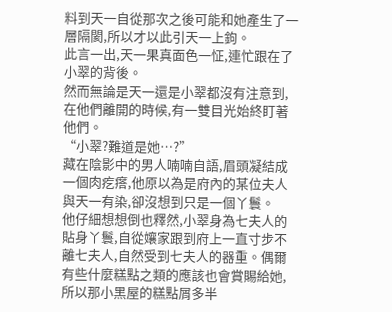料到天一自從那次之後可能和她產生了一層隔閡,所以才以此引天一上鉤。
此言一出,天一果真面色一怔,連忙跟在了小翠的背後。
然而無論是天一還是小翠都沒有注意到,在他們離開的時候,有一雙目光始終盯著他們。
“小翠?難道是她…?”
藏在陰影中的男人喃喃自語,眉頭凝結成一個肉疙瘩,他原以為是府內的某位夫人與天一有染,卻沒想到只是一個丫鬟。
他仔細想想倒也釋然,小翠身為七夫人的貼身丫鬟,自從孃家跟到府上一直寸步不離七夫人,自然受到七夫人的器重。偶爾有些什麼糕點之類的應該也會賞賜給她,所以那小黑屋的糕點屑多半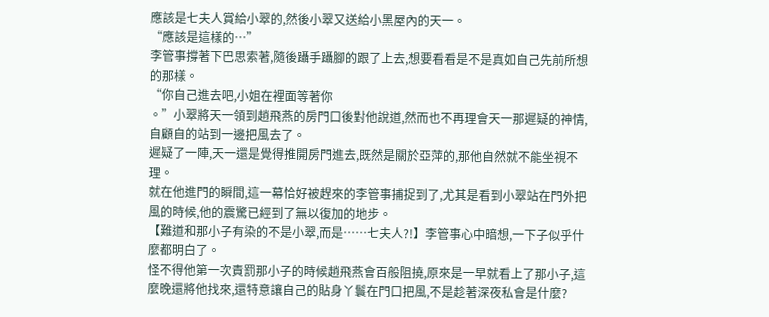應該是七夫人賞給小翠的,然後小翠又送給小黑屋內的天一。
“應該是這樣的…”
李管事撐著下巴思索著,隨後躡手躡腳的跟了上去,想要看看是不是真如自己先前所想的那樣。
“你自己進去吧,小姐在裡面等著你
。”小翠將天一領到趙飛燕的房門口後對他說道,然而也不再理會天一那遲疑的神情,自顧自的站到一邊把風去了。
遲疑了一陣,天一還是覺得推開房門進去,既然是關於亞萍的,那他自然就不能坐視不理。
就在他進門的瞬間,這一幕恰好被趕來的李管事捕捉到了,尤其是看到小翠站在門外把風的時候,他的震驚已經到了無以復加的地步。
【難道和那小子有染的不是小翠,而是……七夫人?!】李管事心中暗想,一下子似乎什麼都明白了。
怪不得他第一次責罰那小子的時候趙飛燕會百般阻撓,原來是一早就看上了那小子,這麼晚還將他找來,還特意讓自己的貼身丫鬟在門口把風,不是趁著深夜私會是什麼?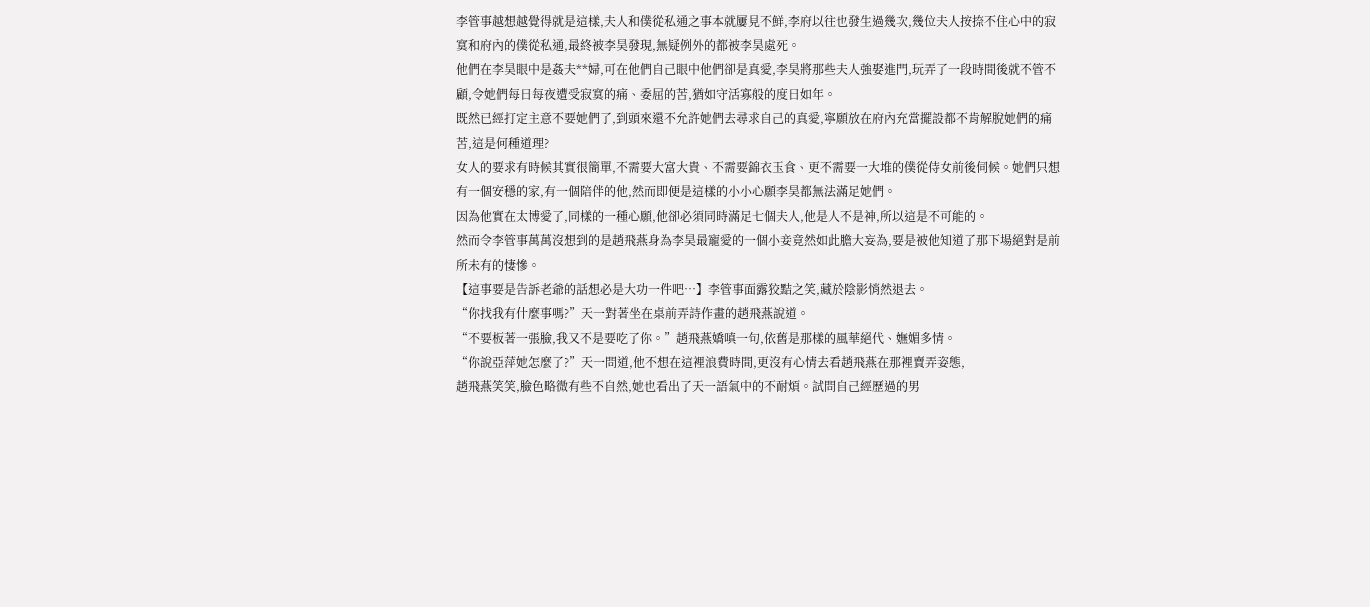李管事越想越覺得就是這樣,夫人和僕從私通之事本就屢見不鮮,李府以往也發生過幾次,幾位夫人按捺不住心中的寂寞和府內的僕從私通,最終被李昊發現,無疑例外的都被李昊處死。
他們在李昊眼中是姦夫**婦,可在他們自己眼中他們卻是真愛,李昊將那些夫人強娶進門,玩弄了一段時間後就不管不顧,令她們每日每夜遭受寂寞的痛、委屈的苦,猶如守活寡般的度日如年。
既然已經打定主意不要她們了,到頭來還不允許她們去尋求自己的真愛,寧願放在府內充當擺設都不肯解脫她們的痛苦,這是何種道理?
女人的要求有時候其實很簡單,不需要大富大貴、不需要錦衣玉食、更不需要一大堆的僕從侍女前後伺候。她們只想有一個安穩的家,有一個陪伴的他,然而即便是這樣的小小心願李昊都無法滿足她們。
因為他實在太博愛了,同樣的一種心願,他卻必須同時滿足七個夫人,他是人不是神,所以這是不可能的。
然而令李管事萬萬沒想到的是趙飛燕身為李昊最寵愛的一個小妾竟然如此膽大妄為,要是被他知道了那下場絕對是前所未有的悽慘。
【這事要是告訴老爺的話想必是大功一件吧…】李管事面露狡黠之笑,藏於陰影悄然退去。
“你找我有什麼事嗎?”天一對著坐在桌前弄詩作畫的趙飛燕說道。
“不要板著一張臉,我又不是要吃了你。”趙飛燕嬌嗔一句,依舊是那樣的風華絕代、嫵媚多情。
“你說亞萍她怎麼了?”天一問道,他不想在這裡浪費時間,更沒有心情去看趙飛燕在那裡賣弄姿態,
趙飛燕笑笑,臉色略微有些不自然,她也看出了天一語氣中的不耐煩。試問自己經歷過的男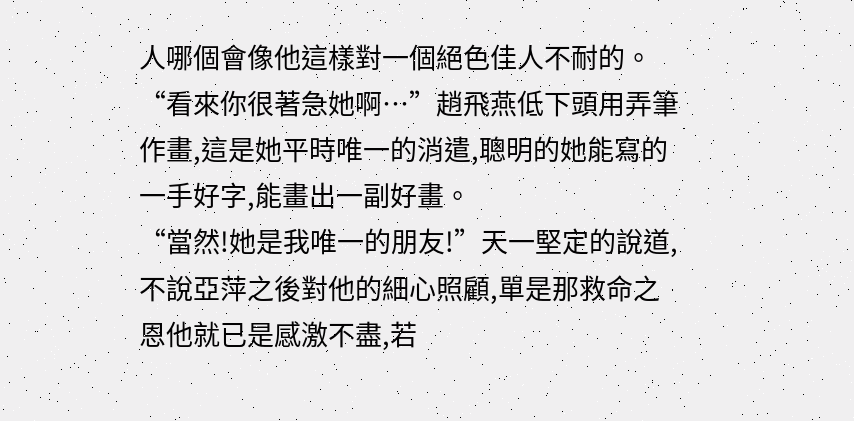人哪個會像他這樣對一個絕色佳人不耐的。
“看來你很著急她啊…”趙飛燕低下頭用弄筆作畫,這是她平時唯一的消遣,聰明的她能寫的一手好字,能畫出一副好畫。
“當然!她是我唯一的朋友!”天一堅定的說道,不說亞萍之後對他的細心照顧,單是那救命之恩他就已是感激不盡,若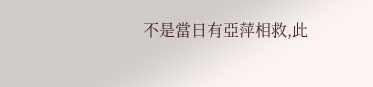不是當日有亞萍相救,此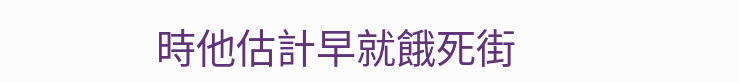時他估計早就餓死街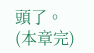頭了。
(本章完)